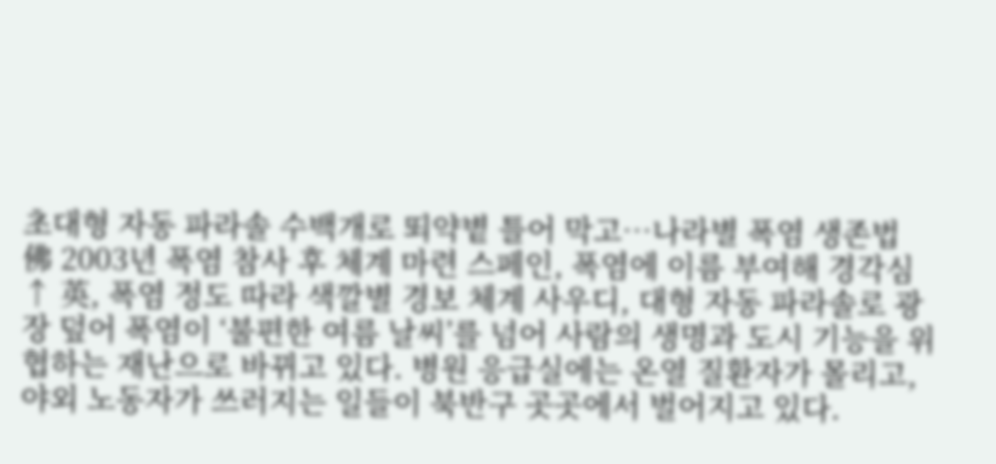초대형 자동 파라솔 수백개로 뙤약볕 틀어 막고⋯나라별 폭염 생존법
佛 2003년 폭염 참사 후 체계 마련 스페인, 폭염에 이름 부여해 경각심↑ 英, 폭염 정도 따라 색깔별 경보 체계 사우디, 대형 자동 파라솔로 광장 덮어 폭염이 ‘불편한 여름 날씨’를 넘어 사람의 생명과 도시 기능을 위협하는 재난으로 바뀌고 있다. 병원 응급실에는 온열 질환자가 몰리고, 야외 노동자가 쓰러지는 일들이 북반구 곳곳에서 벌어지고 있다.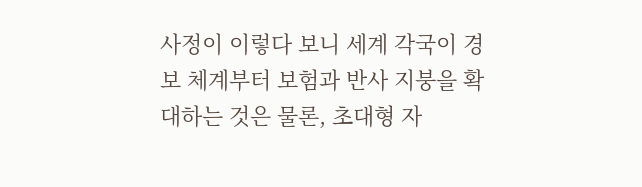사정이 이렇다 보니 세계 각국이 경보 체계부터 보험과 반사 지붕을 확대하는 것은 물론, 초대형 자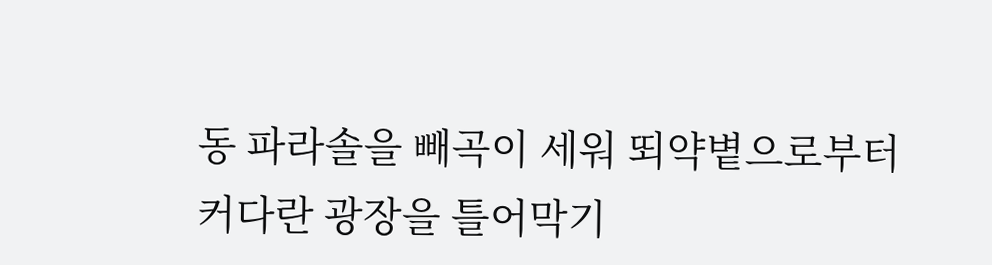동 파라솔을 빼곡이 세워 뙤약볕으로부터 커다란 광장을 틀어막기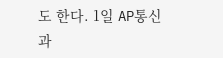도 한다. 1일 AP통신과